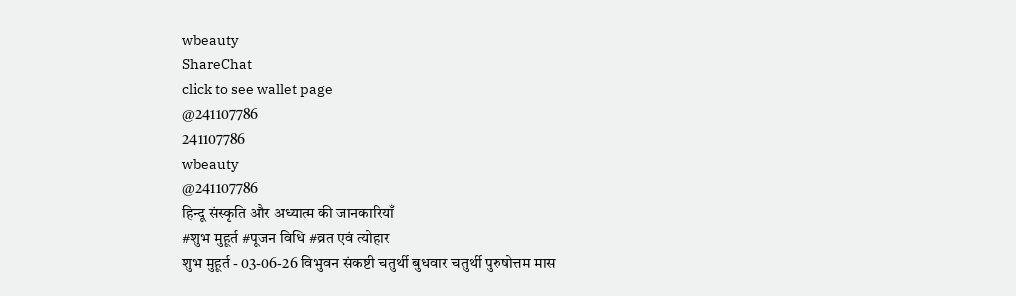wbeauty
ShareChat
click to see wallet page
@241107786
241107786
wbeauty
@241107786
हिन्दू संस्कृति और अध्यात्म की जानकारियाँ
#शुभ मुहूर्त #पूजन विधि #व्रत एवं त्योहार
शुभ मुहूर्त - 03-06-26 विभुवन संकष्टी चतुर्थी बुधवार चतुर्थी पुरुषोत्तम मास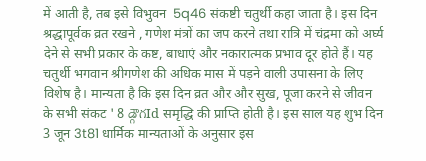में आती है, तब इसे विभुवन  5q46 संकष्टी चतुर्थी कहा जाता है। इस दिन श्रद्धापूर्वक व्रत रखने , गणेश मंत्रों का जप करने तथा रात्रि में चंद्रमा को अर्घ्य देने से सभी प्रकार के कष्ट, बाधाएं और नकारात्मक प्रभाव दूर होते हैं। यह चतुर्थी भगवान श्रीगणेश की अधिक मास में पड़ने वाली उपासना के लिए विशेष है। मान्यता है कि इस दिन व्रत और और सुख, पूजा करने से जीवन के सभी संकट ' 8 డ్గౌగId समृद्धि की प्राप्ति होती है। इस साल यह शुभ दिन 3 जून 3t81 धार्मिक मान्यताओं के अनुसार इस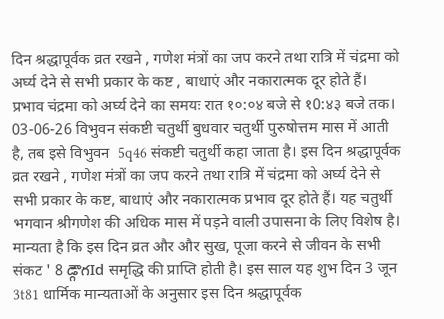दिन श्रद्धापूर्वक व्रत रखने , गणेश मंत्रों का जप करने तथा रात्रि में चंद्रमा को अर्घ्य देने से सभी प्रकार के कष्ट , बाधाएं और नकारात्मक दूर होते हैं। प्रभाव चंद्रमा को अर्घ्य देने का समयः रात १०:०४ बजे से १0:४३ बजे तक। 03-06-26 विभुवन संकष्टी चतुर्थी बुधवार चतुर्थी पुरुषोत्तम मास में आती है, तब इसे विभुवन  5q46 संकष्टी चतुर्थी कहा जाता है। इस दिन श्रद्धापूर्वक व्रत रखने , गणेश मंत्रों का जप करने तथा रात्रि में चंद्रमा को अर्घ्य देने से सभी प्रकार के कष्ट, बाधाएं और नकारात्मक प्रभाव दूर होते हैं। यह चतुर्थी भगवान श्रीगणेश की अधिक मास में पड़ने वाली उपासना के लिए विशेष है। मान्यता है कि इस दिन व्रत और और सुख, पूजा करने से जीवन के सभी संकट ' 8 డ్గౌగId समृद्धि की प्राप्ति होती है। इस साल यह शुभ दिन 3 जून 3t81 धार्मिक मान्यताओं के अनुसार इस दिन श्रद्धापूर्वक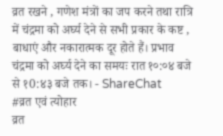व्रत रखने , गणेश मंत्रों का जप करने तथा रात्रि में चंद्रमा को अर्घ्य देने से सभी प्रकार के कष्ट , बाधाएं और नकारात्मक दूर होते हैं। प्रभाव चंद्रमा को अर्घ्य देने का समयः रात १०:०४ बजे से १0:४३ बजे तक। - ShareChat
#व्रत एवं त्योहार
व्रत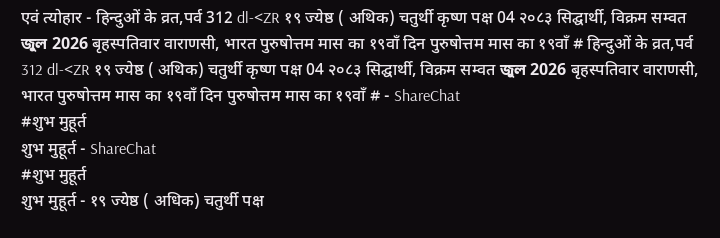एवं त्योहार - हिन्दुओं के व्रत,पर्व 312 dl-<ZR १९ ज्येष्ठ ( अथिक) चतुर्थी कृष्ण पक्ष 04 २०८३ सिद्घार्थी, विक्रम सम्वत জুল 2026 बृहस्पतिवार वाराणसी, भारत पुरुषोत्तम मास का १९वाँ दिन पुरुषोत्तम मास का १९वाँ # हिन्दुओं के व्रत,पर्व 312 dl-<ZR १९ ज्येष्ठ ( अथिक) चतुर्थी कृष्ण पक्ष 04 २०८३ सिद्घार्थी, विक्रम सम्वत জুল 2026 बृहस्पतिवार वाराणसी, भारत पुरुषोत्तम मास का १९वाँ दिन पुरुषोत्तम मास का १९वाँ # - ShareChat
#शुभ मुहूर्त
शुभ मुहूर्त - ShareChat
#शुभ मुहूर्त
शुभ मुहूर्त - १९ ज्येष्ठ ( अधिक) चतुर्थी पक्ष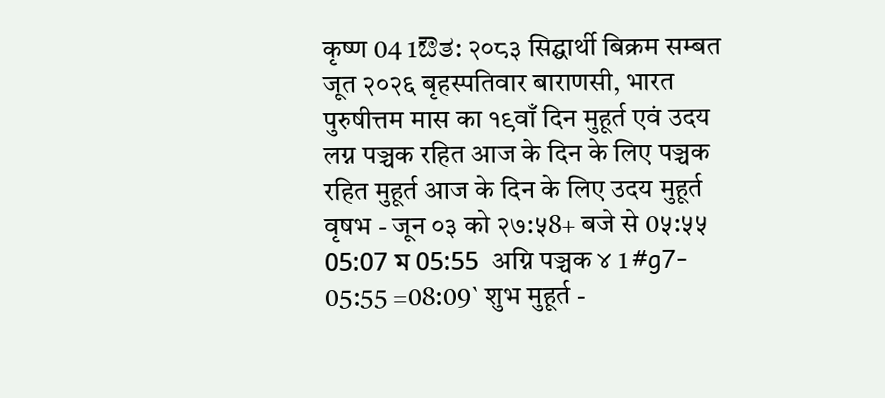कृष्ण 04 1ಔತ: २०८३ सिद्घार्थी बिक्रम सम्बत जूत २०२६ बृहस्पतिवार बाराणसी, भारत पुरुषीत्तम मास का १९वाँ दिन मुहूर्त एवं उदय लग्न पञ्चक रहित आज के दिन के लिए पञ्चक रहित मुहूर्त आज के दिन के लिए उदय मुहूर्त वृषभ - जून ०३ को २७:५8+ बजे से 0५:५५ 05:07 ম 05:55  अग्नि पञ्चक ४ 1 #g7- 05:55 =08:09` शुभ मुहूर्त -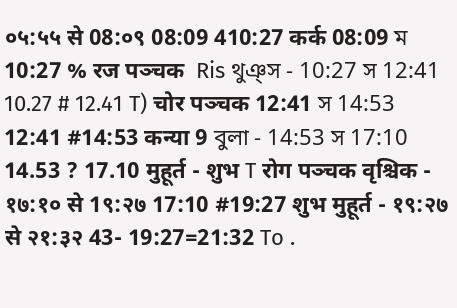०५:५५ से 08:०९ 08:09 410:27 कर्क 08:09 ম 10:27 % रज पञ्चक  Ris থুঞ্স - 10:27 স 12:41 10.27 # 12.41 T) चोर पञ्चक 12:41 স 14:53 12:41 #14:53 कन्या 9 বুলা - 14:53 স 17:10  14.53 ? 17.10 मुहूर्त - शुभ T रोग पञ्चक वृश्चिक - १७:१० से 1९:२७ 17:10 #19:27 शुभ मुहूर्त - १९:२७ से २१:३२ 43- 19:27=21:32 To .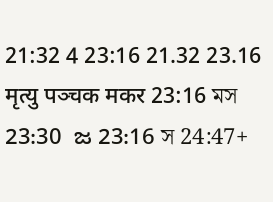21:32 4 23:16 21.32 23.16 मृत्यु पञ्चक मकर 23:16 মস 23:30  ಜ 23:16 স 24:47+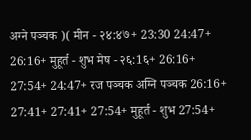अग्ने पञ्चक )( मीन - २४:४७+ 23:30 24:47+ 26:16+ मुहूर्त - शुभ मेष - २६:1६+ 26:16+ 27:54+ 24:47+ रज पञ्चक अग्नि पञ्चक 26:16+ 27:41+ 27:41+ 27:54+ मुहूर्त - शुभ 27:54+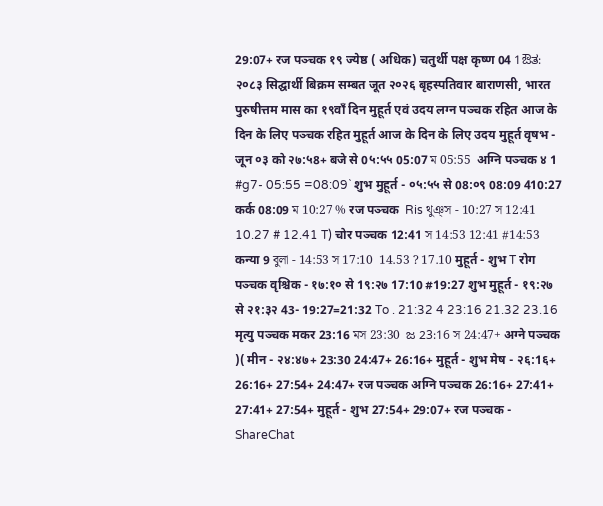29:07+ रज पञ्चक १९ ज्येष्ठ ( अधिक) चतुर्थी पक्ष कृष्ण 04 1ಔತ: २०८३ सिद्घार्थी बिक्रम सम्बत जूत २०२६ बृहस्पतिवार बाराणसी, भारत पुरुषीत्तम मास का १९वाँ दिन मुहूर्त एवं उदय लग्न पञ्चक रहित आज के दिन के लिए पञ्चक रहित मुहूर्त आज के दिन के लिए उदय मुहूर्त वृषभ - जून ०३ को २७:५8+ बजे से 0५:५५ 05:07 ম 05:55  अग्नि पञ्चक ४ 1 #g7- 05:55 =08:09` शुभ मुहूर्त - ०५:५५ से 08:०९ 08:09 410:27 कर्क 08:09 ম 10:27 % रज पञ्चक  Ris থুঞ্স - 10:27 স 12:41 10.27 # 12.41 T) चोर पञ्चक 12:41 স 14:53 12:41 #14:53 कन्या 9 বুলা - 14:53 স 17:10  14.53 ? 17.10 मुहूर्त - शुभ T रोग पञ्चक वृश्चिक - १७:१० से 1९:२७ 17:10 #19:27 शुभ मुहूर्त - १९:२७ से २१:३२ 43- 19:27=21:32 To . 21:32 4 23:16 21.32 23.16 मृत्यु पञ्चक मकर 23:16 মস 23:30  ಜ 23:16 স 24:47+ अग्ने पञ्चक )( मीन - २४:४७+ 23:30 24:47+ 26:16+ मुहूर्त - शुभ मेष - २६:1६+ 26:16+ 27:54+ 24:47+ रज पञ्चक अग्नि पञ्चक 26:16+ 27:41+ 27:41+ 27:54+ मुहूर्त - शुभ 27:54+ 29:07+ रज पञ्चक - ShareChat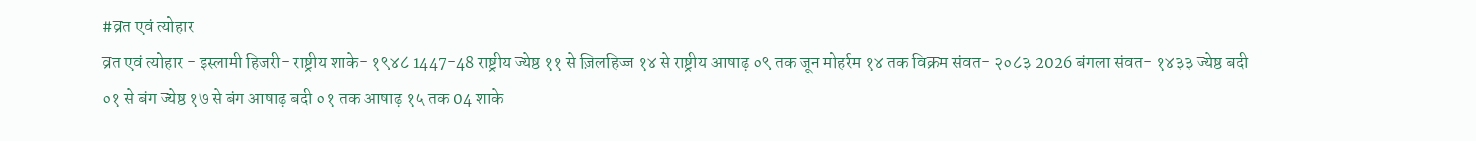#व्रत एवं त्योहार
व्रत एवं त्योहार - इस्लामी हिजरी- राष्ट्रीय शाके- १९४८ 1447-48 राष्ट्रीय ज्येष्ठ ११ से ज़िलहिज्ज १४ से राष्ट्रीय आषाढ़ ०९ तक जून मोहर्रम १४ तक विक्रम संवत- २०८३ 2026 बंगला संवत- १४३३ ज्येष्ठ बदी ०१ से बंग ज्येष्ठ १७ से बंग आषाढ़ बदी ०१ तक आषाढ़ १५ तक 04 शाके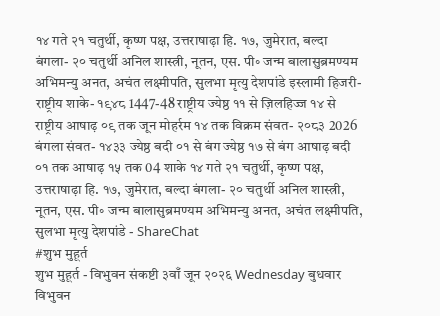१४ गते २१ चतुर्थी, कृष्ण पक्ष, उत्तराषाढ़ा हि. १७, जुमेरात, बल्दा बंगला- २० चतुर्थी अनिल शास्त्री, नूतन, एस. पी॰ जन्म बालासुब्रमण्यम अभिमन्यु अनत, अचंत लक्ष्मीपति, सुलभा मृत्यु देशपांडे इस्लामी हिजरी- राष्ट्रीय शाके- १९४८ 1447-48 राष्ट्रीय ज्येष्ठ ११ से ज़िलहिज्ज १४ से राष्ट्रीय आषाढ़ ०९ तक जून मोहर्रम १४ तक विक्रम संवत- २०८३ 2026 बंगला संवत- १४३३ ज्येष्ठ बदी ०१ से बंग ज्येष्ठ १७ से बंग आषाढ़ बदी ०१ तक आषाढ़ १५ तक 04 शाके १४ गते २१ चतुर्थी, कृष्ण पक्ष, उत्तराषाढ़ा हि. १७, जुमेरात, बल्दा बंगला- २० चतुर्थी अनिल शास्त्री, नूतन, एस. पी॰ जन्म बालासुब्रमण्यम अभिमन्यु अनत, अचंत लक्ष्मीपति, सुलभा मृत्यु देशपांडे - ShareChat
#शुभ मुहूर्त
शुभ मुहूर्त - विभुवन संकष्टी ३वाँ जून २०२६ Wednesday बुधवार विभुवन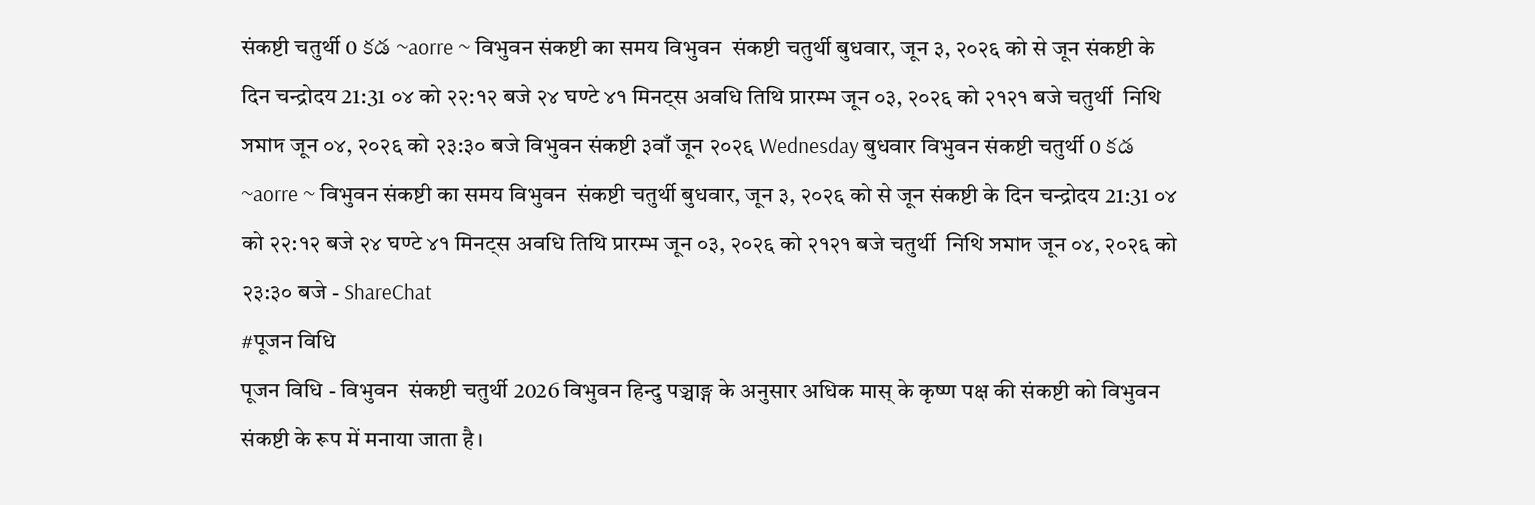संकष्टी चतुर्थी 0 కడ ~aorre ~ विभुवन संकष्टी का समय विभुवन  संकष्टी चतुर्थी बुधवार, जून ३, २०२६ को से जून संकष्टी के दिन चन्द्रोदय 21:31 ०४ को २२:१२ बजे २४ घण्टे ४१ मिनट्स अवधि तिथि प्रारम्भ जून ०३, २०२६ को २१२१ बजे चतुर्थी  নিথি সমাদ जून ०४, २०२६ को २३:३० बजे विभुवन संकष्टी ३वाँ जून २०२६ Wednesday बुधवार विभुवन संकष्टी चतुर्थी 0 కడ ~aorre ~ विभुवन संकष्टी का समय विभुवन  संकष्टी चतुर्थी बुधवार, जून ३, २०२६ को से जून संकष्टी के दिन चन्द्रोदय 21:31 ०४ को २२:१२ बजे २४ घण्टे ४१ मिनट्स अवधि तिथि प्रारम्भ जून ०३, २०२६ को २१२१ बजे चतुर्थी  নিথি সমাদ जून ०४, २०२६ को २३:३० बजे - ShareChat
#पूजन विधि
पूजन विधि - विभुवन  संकष्टी चतुर्थी 2026 विभुवन हिन्दु पञ्चाङ्ग के अनुसार अधिक मास् के कृष्ण पक्ष की संकष्टी को विभुवन संकष्टी के रूप में मनाया जाता है।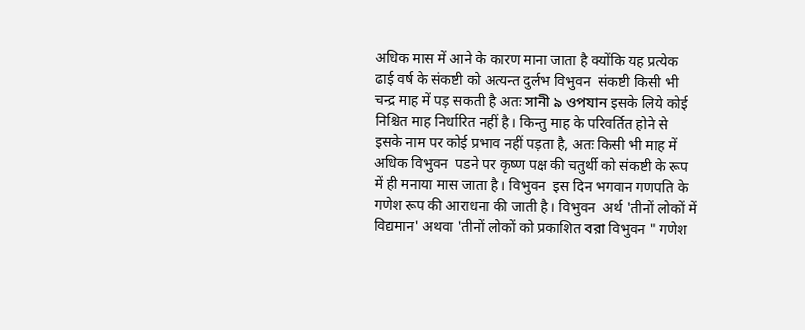अधिक मास में आने के कारण माना जाता है क्योंकि यह प्रत्येक ढाई वर्ष के संकष्टी को अत्यन्त दुर्लभ विभुवन  संकष्टी किसी भी चन्द्र माह में पड़ सकती है अतः সানী ৯ ওপযান इसके लिये कोई निश्चित माह निर्धारित नहीं है। किन्तु माह के परिवर्तित होने से इसके नाम पर कोई प्रभाव नहीं पड़ता है, अतः किसी भी माह में अधिक विभुवन  पडने पर कृष्ण पक्ष की चतुर्थी को संकष्टी के रूप में ही मनाया मास जाता है। विभुवन  इस दिन भगवान गणपति के गणेश रूप की आराधना की जाती है। विभुवन  अर्थ 'तीनों लोकों में विद्यमान' अथवा 'तीनों लोकों को प्रकाशित বরা विभुवन " गणेश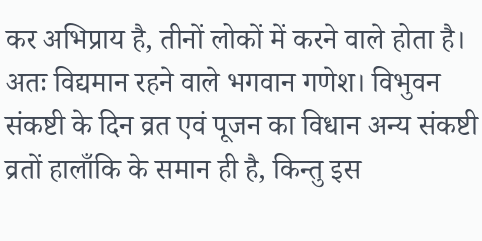कर अभिप्राय है, तीनों लोकों में करने वाले होता है। अतः विद्यमान रहने वाले भगवान गणेश। विभुवन  संकष्टी के दिन व्रत एवं पूजन का विधान अन्य संकष्टी व्रतों हालाँकि के समान ही है, किन्तु इस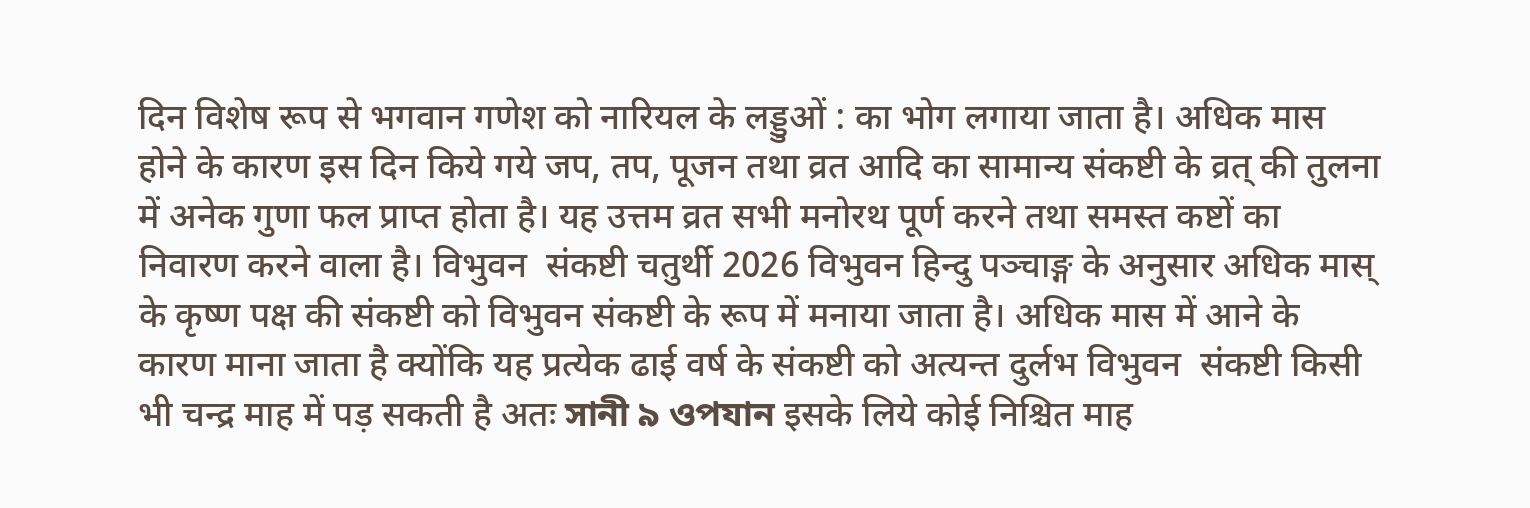दिन विशेष रूप से भगवान गणेश को नारियल के लड्डुओं : का भोग लगाया जाता है। अधिक मास होने के कारण इस दिन किये गये जप, तप, पूजन तथा व्रत आदि का सामान्य संकष्टी के व्रत् की तुलना में अनेक गुणा फल प्राप्त होता है। यह उत्तम व्रत सभी मनोरथ पूर्ण करने तथा समस्त कष्टों का निवारण करने वाला है। विभुवन  संकष्टी चतुर्थी 2026 विभुवन हिन्दु पञ्चाङ्ग के अनुसार अधिक मास् के कृष्ण पक्ष की संकष्टी को विभुवन संकष्टी के रूप में मनाया जाता है। अधिक मास में आने के कारण माना जाता है क्योंकि यह प्रत्येक ढाई वर्ष के संकष्टी को अत्यन्त दुर्लभ विभुवन  संकष्टी किसी भी चन्द्र माह में पड़ सकती है अतः সানী ৯ ওপযান इसके लिये कोई निश्चित माह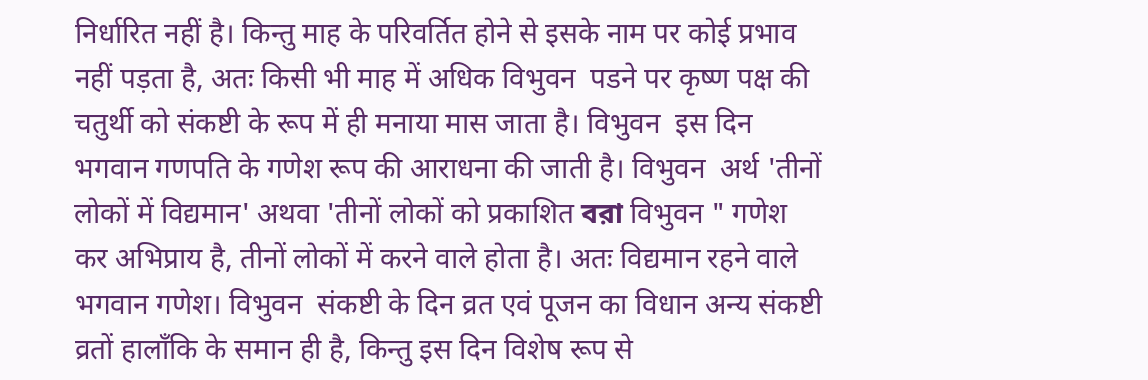निर्धारित नहीं है। किन्तु माह के परिवर्तित होने से इसके नाम पर कोई प्रभाव नहीं पड़ता है, अतः किसी भी माह में अधिक विभुवन  पडने पर कृष्ण पक्ष की चतुर्थी को संकष्टी के रूप में ही मनाया मास जाता है। विभुवन  इस दिन भगवान गणपति के गणेश रूप की आराधना की जाती है। विभुवन  अर्थ 'तीनों लोकों में विद्यमान' अथवा 'तीनों लोकों को प्रकाशित বরা विभुवन " गणेश कर अभिप्राय है, तीनों लोकों में करने वाले होता है। अतः विद्यमान रहने वाले भगवान गणेश। विभुवन  संकष्टी के दिन व्रत एवं पूजन का विधान अन्य संकष्टी व्रतों हालाँकि के समान ही है, किन्तु इस दिन विशेष रूप से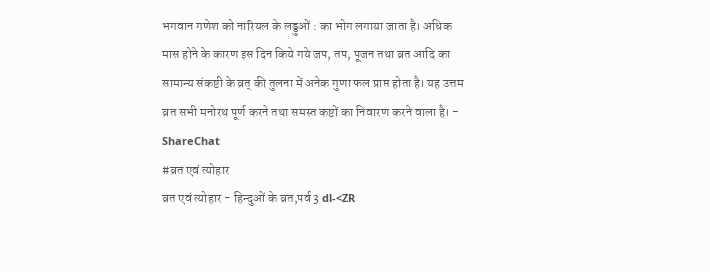भगवान गणेश को नारियल के लड्डुओं : का भोग लगाया जाता है। अधिक मास होने के कारण इस दिन किये गये जप, तप, पूजन तथा व्रत आदि का सामान्य संकष्टी के व्रत् की तुलना में अनेक गुणा फल प्राप्त होता है। यह उत्तम व्रत सभी मनोरथ पूर्ण करने तथा समस्त कष्टों का निवारण करने वाला है। - ShareChat
#व्रत एवं त्योहार
व्रत एवं त्योहार - हिन्दुओं के व्रत,पर्व 3 dl-<ZR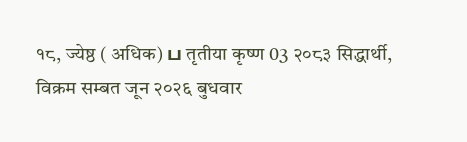१८, ज्येष्ठ ( अधिक) ப तृतीया कृष्ण 03 २०८३ सिद्धार्थी, विक्रम सम्बत जून २०२६ बुधवार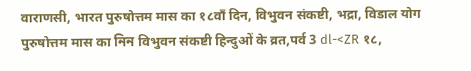वाराणसी, भारत पुरुषोत्तम मास का १८वाँ दिन, विभुवन संकष्टी, भद्रा, विडाल योग पुरुषोत्तम मास का নিন विभुवन संकष्टी हिन्दुओं के व्रत,पर्व 3 dl-<ZR १८,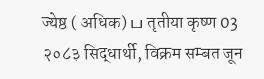ज्येष्ठ ( अधिक) ப तृतीया कृष्ण 03 २०८३ सिद्धार्थी, विक्रम सम्बत जून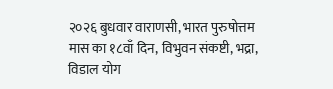२०२६ बुधवार वाराणसी, भारत पुरुषोत्तम मास का १८वाँ दिन, विभुवन संकष्टी, भद्रा, विडाल योग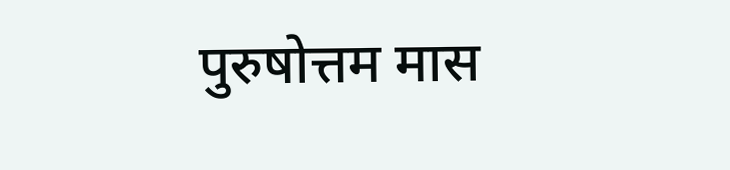पुरुषोत्तम मास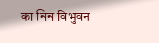का নিন विभुवन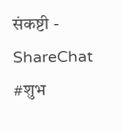संकष्टी - ShareChat
#शुभ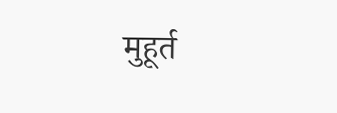मुहूर्त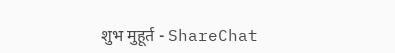शुभ मुहूर्त - ShareChat